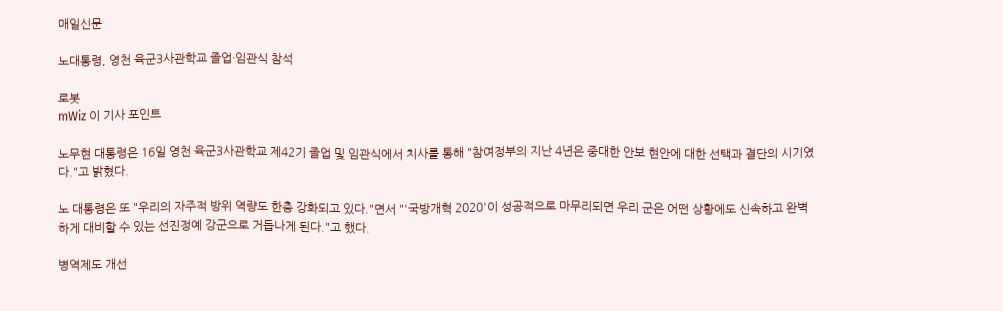매일신문

노대통령, 영천 육군3사관학교 졸업·임관식 참석

로봇
mWiz 이 기사 포인트

노무현 대통령은 16일 영천 육군3사관학교 제42기 졸업 및 임관식에서 치사를 통해 "참여정부의 지난 4년은 중대한 안보 현안에 대한 선택과 결단의 시기였다."고 밝혔다.

노 대통령은 또 "우리의 자주적 방위 역량도 한층 강화되고 있다."면서 "'국방개혁 2020'이 성공적으로 마무리되면 우리 군은 어떤 상황에도 신속하고 완벽하게 대비할 수 있는 선진정예 강군으로 거듭나게 된다."고 했다.

병역제도 개선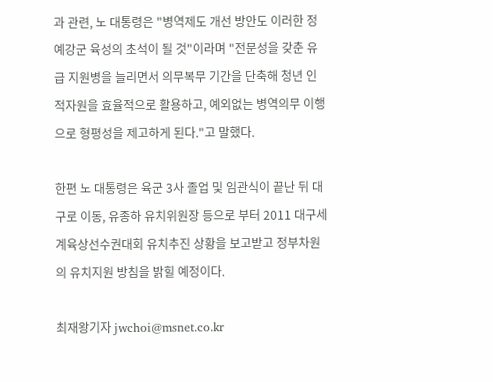과 관련, 노 대통령은 "병역제도 개선 방안도 이러한 정예강군 육성의 초석이 될 것"이라며 "전문성을 갖춘 유급 지원병을 늘리면서 의무복무 기간을 단축해 청년 인적자원을 효율적으로 활용하고, 예외없는 병역의무 이행으로 형평성을 제고하게 된다."고 말했다.

한편 노 대통령은 육군 3사 졸업 및 임관식이 끝난 뒤 대구로 이동, 유종하 유치위원장 등으로 부터 2011 대구세계육상선수권대회 유치추진 상황을 보고받고 정부차원의 유치지원 방침을 밝힐 예정이다.

최재왕기자 jwchoi@msnet.co.kr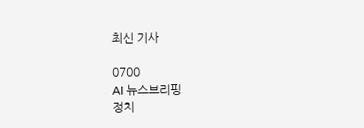최신 기사

0700
AI 뉴스브리핑
정치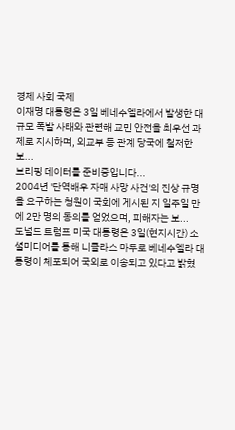경제 사회 국제
이재명 대통령은 3일 베네수엘라에서 발생한 대규모 폭발 사태와 관련해 교민 안전을 최우선 과제로 지시하며, 외교부 등 관계 당국에 철저한 보...
브리핑 데이터를 준비중입니다...
2004년 '단역배우 자매 사망 사건'의 진상 규명을 요구하는 청원이 국회에 게시된 지 일주일 만에 2만 명의 동의를 얻었으며, 피해자는 보...
도널드 트럼프 미국 대통령은 3일(현지시간) 소셜미디어를 통해 니콜라스 마두로 베네수엘라 대통령이 체포되어 국외로 이송되고 있다고 밝혔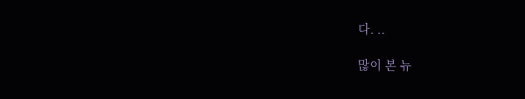다. ..

많이 본 뉴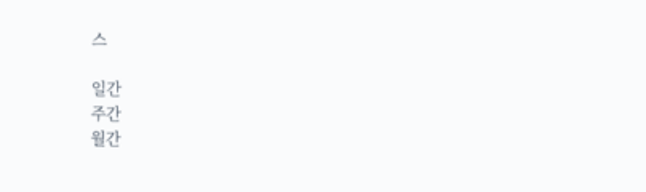스

일간
주간
월간